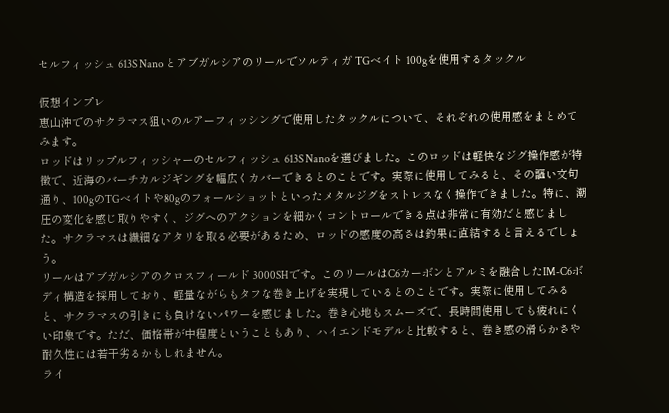セルフィッシュ 613S Nano とアブガルシアのリールでソルティガ TGベイト 100gを使用するタックル

仮想インプレ
恵山沖でのサクラマス狙いのルアーフィッシングで使用したタックルについて、それぞれの使用感をまとめてみます。
ロッドはリップルフィッシャーのセルフィッシュ 613S Nanoを選びました。このロッドは軽快なジグ操作感が特徴で、近海のバーチカルジギングを幅広くカバーできるとのことです。実際に使用してみると、その謳い文句通り、100gのTGベイトや80gのフォールショットといったメタルジグをストレスなく操作できました。特に、潮圧の変化を感じ取りやすく、ジグへのアクションを細かくコントロールできる点は非常に有効だと感じました。サクラマスは繊細なアタリを取る必要があるため、ロッドの感度の高さは釣果に直結すると言えるでしょう。
リールはアブガルシアのクロスフィールド 3000SHです。このリールはC6カーボンとアルミを融合したIM-C6ボディ構造を採用しており、軽量ながらもタフな巻き上げを実現しているとのことです。実際に使用してみると、サクラマスの引きにも負けないパワーを感じました。巻き心地もスムーズで、長時間使用しても疲れにくい印象です。ただ、価格帯が中程度ということもあり、ハイエンドモデルと比較すると、巻き感の滑らかさや耐久性には若干劣るかもしれません。
ライ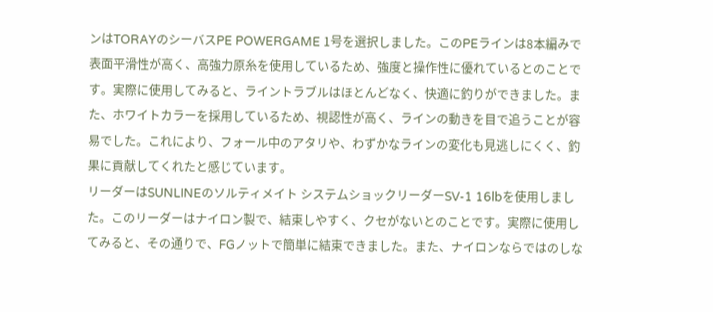ンはTORAYのシーバスPE POWERGAME 1号を選択しました。このPEラインは8本編みで表面平滑性が高く、高強力原糸を使用しているため、強度と操作性に優れているとのことです。実際に使用してみると、ライントラブルはほとんどなく、快適に釣りができました。また、ホワイトカラーを採用しているため、視認性が高く、ラインの動きを目で追うことが容易でした。これにより、フォール中のアタリや、わずかなラインの変化も見逃しにくく、釣果に貢献してくれたと感じています。
リーダーはSUNLINEのソルティメイト システムショックリーダーSV-1 16lbを使用しました。このリーダーはナイロン製で、結束しやすく、クセがないとのことです。実際に使用してみると、その通りで、FGノットで簡単に結束できました。また、ナイロンならではのしな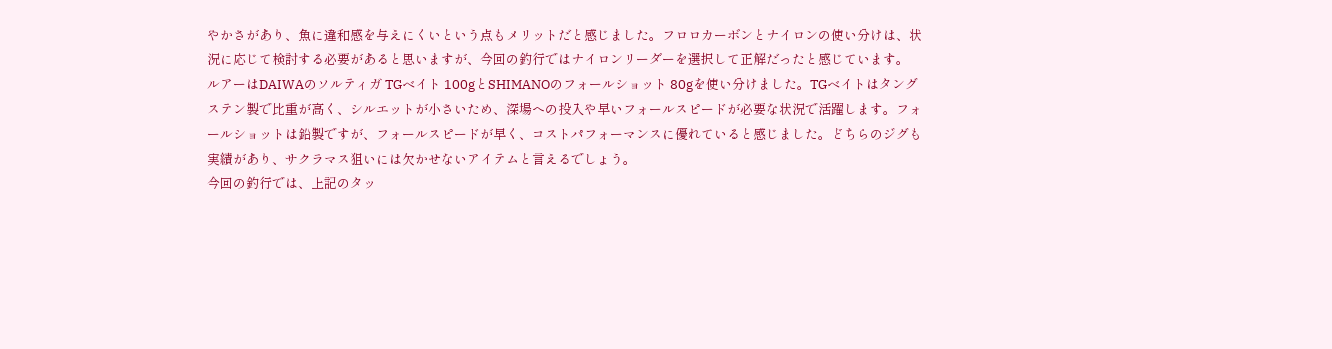やかさがあり、魚に違和感を与えにくいという点もメリットだと感じました。フロロカーボンとナイロンの使い分けは、状況に応じて検討する必要があると思いますが、今回の釣行ではナイロンリーダーを選択して正解だったと感じています。
ルアーはDAIWAのソルティガ TGベイト 100gとSHIMANOのフォールショット 80gを使い分けました。TGベイトはタングステン製で比重が高く、シルエットが小さいため、深場への投入や早いフォールスピードが必要な状況で活躍します。フォールショットは鉛製ですが、フォールスピードが早く、コストパフォーマンスに優れていると感じました。どちらのジグも実績があり、サクラマス狙いには欠かせないアイテムと言えるでしょう。
今回の釣行では、上記のタッ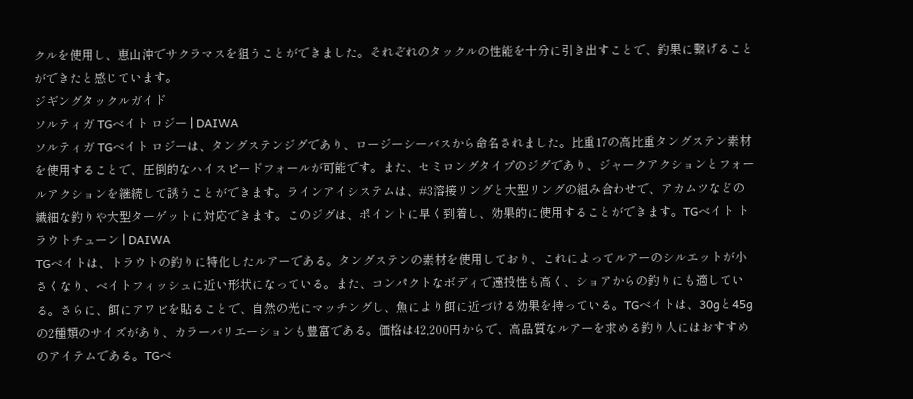クルを使用し、恵山沖でサクラマスを狙うことができました。それぞれのタックルの性能を十分に引き出すことで、釣果に繋げることができたと感じています。
ジギングタックルガイド
ソルティガ TGベイト ロジー | DAIWA
ソルティガ TGベイト ロジーは、タングステンジグであり、ロージーシーバスから命名されました。比重17の高比重タングステン素材を使用することで、圧倒的なハイスピードフォールが可能です。また、セミロングタイプのジグであり、ジャークアクションとフォールアクションを継続して誘うことができます。ラインアイシステムは、#3溶接リングと大型リングの組み合わせで、アカムツなどの繊細な釣りや大型ターゲットに対応できます。このジグは、ポイントに早く到着し、効果的に使用することができます。TGベイト トラウトチューン | DAIWA
TGベイトは、トラウトの釣りに特化したルアーである。タングステンの素材を使用しており、これによってルアーのシルエットが小さくなり、ベイトフィッシュに近い形状になっている。また、コンパクトなボディで遠投性も高く、ショアからの釣りにも適している。さらに、餌にアワビを貼ることで、自然の光にマッチングし、魚により餌に近づける効果を持っている。TGベイトは、30gと45gの2種類のサイズがあり、カラーバリエーションも豊富である。価格は42,200円からで、高品質なルアーを求める釣り人にはおすすめのアイテムである。TGベ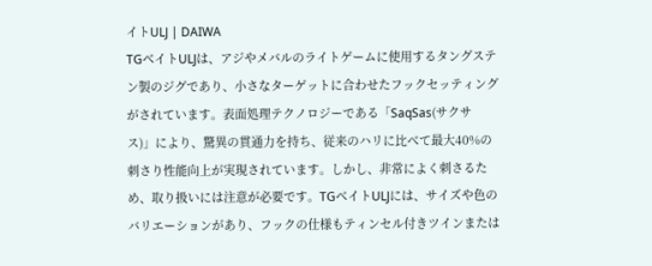イトULJ | DAIWA
TGベイトULJは、アジやメバルのライトゲームに使用するタングステン製のジグであり、小さなターゲットに合わせたフックセッティングがされています。表面処理テクノロジーである「SaqSas(サクサス)」により、驚異の貫通力を持ち、従来のハリに比べて最大40%の刺さり性能向上が実現されています。しかし、非常によく刺さるため、取り扱いには注意が必要です。TGベイトULJには、サイズや色のバリエーションがあり、フックの仕様もティンセル付きツインまたは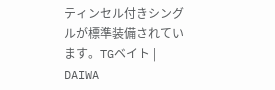ティンセル付きシングルが標準装備されています。TGベイト | DAIWA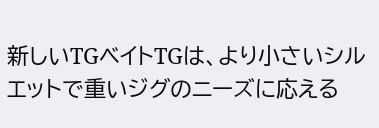新しいTGベイトTGは、より小さいシルエットで重いジグのニーズに応える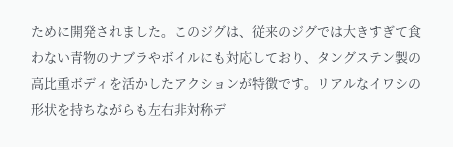ために開発されました。このジグは、従来のジグでは大きすぎて食わない青物のナブラやボイルにも対応しており、タングステン製の高比重ボディを活かしたアクションが特徴です。リアルなイワシの形状を持ちながらも左右非対称デ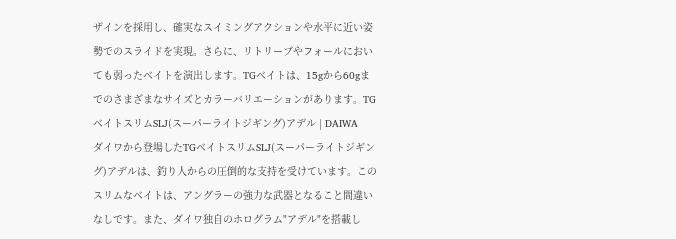ザインを採用し、確実なスイミングアクションや水平に近い姿勢でのスライドを実現。さらに、リトリーブやフォールにおいても弱ったベイトを演出します。TGベイトは、15gから60gまでのさまざまなサイズとカラーバリエーションがあります。TGベイトスリムSLJ(スーパーライトジギング)アデル | DAIWA
ダイワから登場したTGベイトスリムSLJ(スーパーライトジギング)アデルは、釣り人からの圧倒的な支持を受けています。このスリムなベイトは、アングラーの強力な武器となること間違いなしです。また、ダイワ独自のホログラム"アデル"を搭載し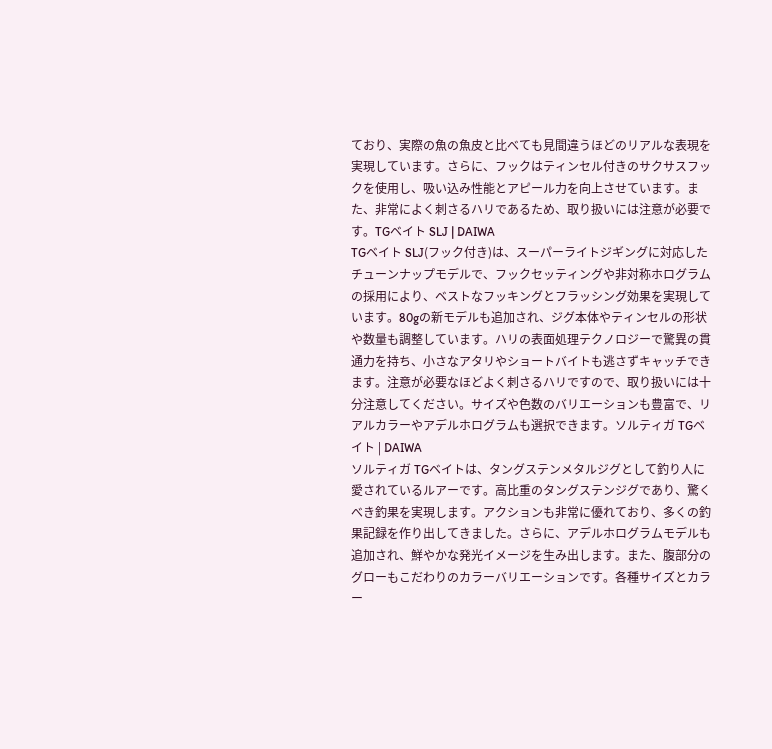ており、実際の魚の魚皮と比べても見間違うほどのリアルな表現を実現しています。さらに、フックはティンセル付きのサクサスフックを使用し、吸い込み性能とアピール力を向上させています。また、非常によく刺さるハリであるため、取り扱いには注意が必要です。TGベイト SLJ | DAIWA
TGベイト SLJ(フック付き)は、スーパーライトジギングに対応したチューンナップモデルで、フックセッティングや非対称ホログラムの採用により、ベストなフッキングとフラッシング効果を実現しています。80gの新モデルも追加され、ジグ本体やティンセルの形状や数量も調整しています。ハリの表面処理テクノロジーで驚異の貫通力を持ち、小さなアタリやショートバイトも逃さずキャッチできます。注意が必要なほどよく刺さるハリですので、取り扱いには十分注意してください。サイズや色数のバリエーションも豊富で、リアルカラーやアデルホログラムも選択できます。ソルティガ TGベイト | DAIWA
ソルティガ TGベイトは、タングステンメタルジグとして釣り人に愛されているルアーです。高比重のタングステンジグであり、驚くべき釣果を実現します。アクションも非常に優れており、多くの釣果記録を作り出してきました。さらに、アデルホログラムモデルも追加され、鮮やかな発光イメージを生み出します。また、腹部分のグローもこだわりのカラーバリエーションです。各種サイズとカラー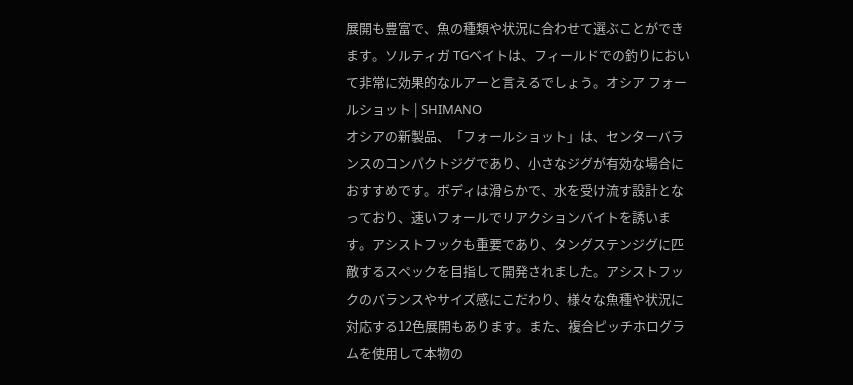展開も豊富で、魚の種類や状況に合わせて選ぶことができます。ソルティガ TGベイトは、フィールドでの釣りにおいて非常に効果的なルアーと言えるでしょう。オシア フォールショット | SHIMANO
オシアの新製品、「フォールショット」は、センターバランスのコンパクトジグであり、小さなジグが有効な場合におすすめです。ボディは滑らかで、水を受け流す設計となっており、速いフォールでリアクションバイトを誘います。アシストフックも重要であり、タングステンジグに匹敵するスペックを目指して開発されました。アシストフックのバランスやサイズ感にこだわり、様々な魚種や状況に対応する12色展開もあります。また、複合ピッチホログラムを使用して本物の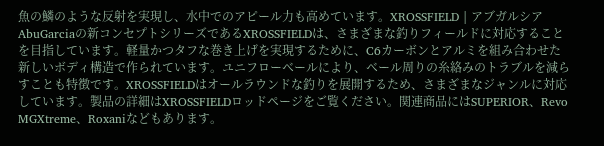魚の鱗のような反射を実現し、水中でのアピール力も高めています。XROSSFIELD | アブガルシア
AbuGarciaの新コンセプトシリーズであるXROSSFIELDは、さまざまな釣りフィールドに対応することを目指しています。軽量かつタフな巻き上げを実現するために、C6カーボンとアルミを組み合わせた新しいボディ構造で作られています。ユニフローベールにより、ベール周りの糸絡みのトラブルを減らすことも特徴です。XROSSFIELDはオールラウンドな釣りを展開するため、さまざまなジャンルに対応しています。製品の詳細はXROSSFIELDロッドページをご覧ください。関連商品にはSUPERIOR、Revo MGXtreme、Roxaniなどもあります。